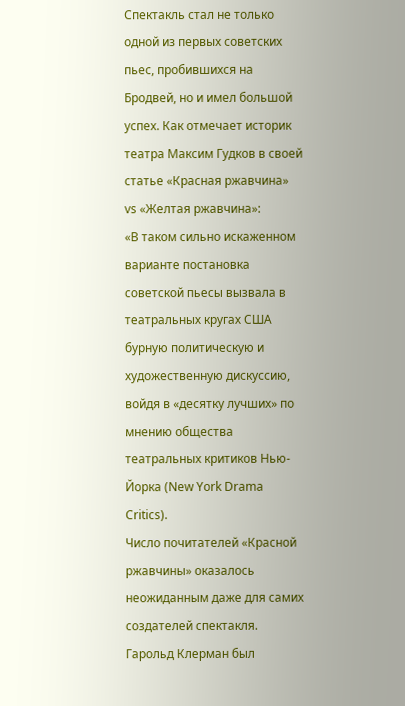Спектакль стал не только одной из первых советских пьес, пробившихся на Бродвей, но и имел большой успех. Как отмечает историк театра Максим Гудков в своей статье «Красная ржавчина» vs «Желтая ржавчина»:
«В таком сильно искаженном варианте постановка советской пьесы вызвала в театральных кругах США бурную политическую и художественную дискуссию, войдя в «десятку лучших» по мнению общества театральных критиков Нью-Йорка (New York Drama Critics).
Число почитателей «Красной ржавчины» оказалось неожиданным даже для самих создателей спектакля. Гарольд Клерман был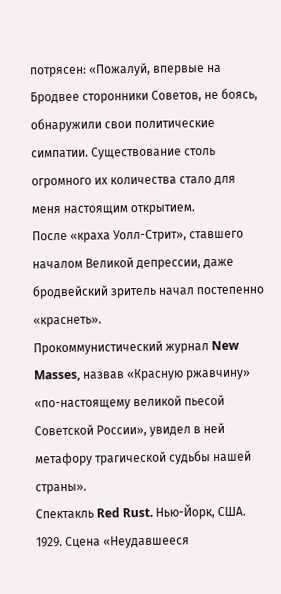потрясен: «Пожалуй, впервые на Бродвее сторонники Советов, не боясь, обнаружили свои политические симпатии. Существование столь огромного их количества стало для меня настоящим открытием.
После «краха Уолл-Стрит», ставшего началом Великой депрессии, даже бродвейский зритель начал постепенно «краснеть».
Прокоммунистический журнал New Masses, назвав «Красную ржавчину» «по-настоящему великой пьесой Советской России», увидел в ней метафору трагической судьбы нашей страны».
Спектакль Red Rust. Нью-Йорк, США. 1929. Сцена «Неудавшееся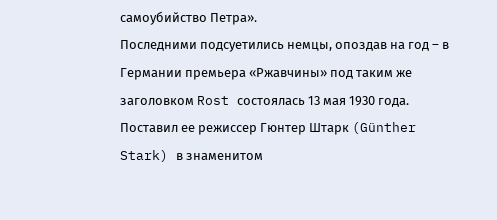самоубийство Петра».
Последними подсуетились немцы, опоздав на год – в Германии премьера «Ржавчины» под таким же заголовком Rost состоялась 13 мая 1930 года. Поставил ее режиссер Гюнтер Штарк (Günther Stark) в знаменитом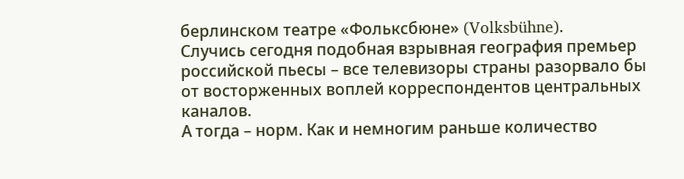берлинском театре «Фольксбюне» (Volksbühne).
Случись сегодня подобная взрывная география премьер российской пьесы – все телевизоры страны разорвало бы от восторженных воплей корреспондентов центральных каналов.
А тогда – норм. Как и немногим раньше количество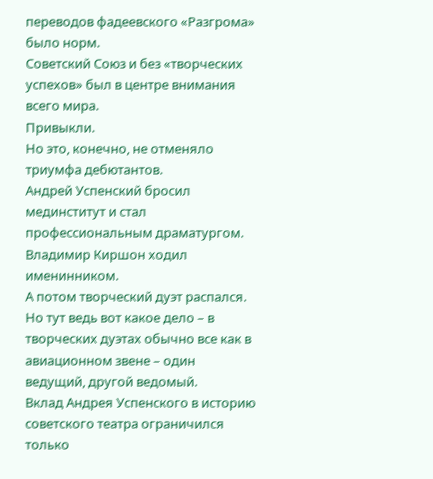переводов фадеевского «Разгрома» было норм.
Советский Союз и без «творческих успехов» был в центре внимания всего мира.
Привыкли.
Но это, конечно, не отменяло триумфа дебютантов.
Андрей Успенский бросил мединститут и стал профессиональным драматургом.
Владимир Киршон ходил именинником.
А потом творческий дуэт распался.
Но тут ведь вот какое дело – в творческих дуэтах обычно все как в авиационном звене – один ведущий, другой ведомый.
Вклад Андрея Успенского в историю советского театра ограничился только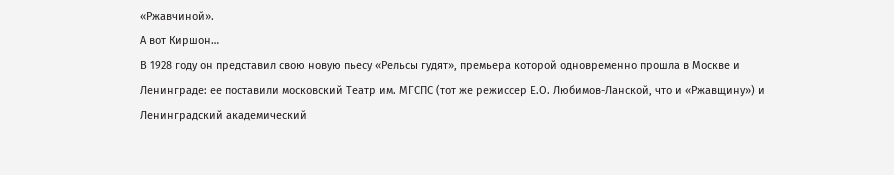«Ржавчиной».
А вот Киршон…
В 1928 году он представил свою новую пьесу «Рельсы гудят», премьера которой одновременно прошла в Москве и Ленинграде: ее поставили московский Театр им. МГСПС (тот же режиссер Е.О. Любимов-Ланской, что и «Ржавщину») и Ленинградский академический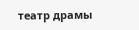театр драмы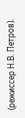(режиссер Н.В. Петров).